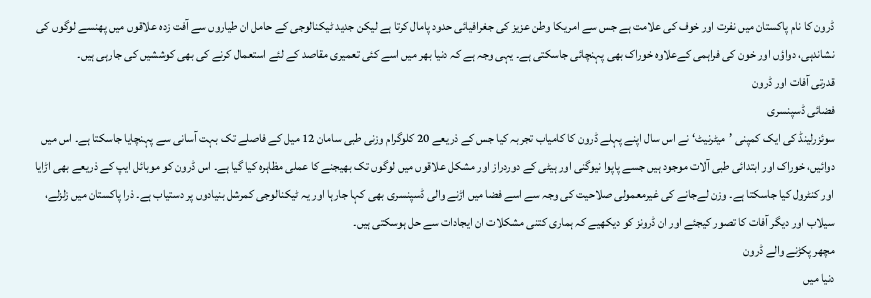ڈرون کا نام پاکستان میں نفرت اور خوف کی علامت ہے جس سے امریکا وطن عزیز کی جغرافیائی حدود پامال کرتا ہے لیکن جدید ٹیکنالوجی کے حامل ان طیاروں سے آفت زدہ علاقوں میں پھنسے لوگوں کی نشاندہی، دواؤں اور خون کی فراہمی کےعلاوہ خوراک بھی پہنچائی جاسکتی ہے۔ یہی وجہ ہے کہ دنیا بھر میں اسے کئی تعمیری مقاصد کے لئے استعمال کرنے کی بھی کوششیں کی جارہی ہیں۔
قدرتی آفات اور ڈرون
فضائی ڈسپنسری
سوئزرلینڈ کی ایک کمپنی ’میٹرنیٹ‘ نے اس سال اپنے پہلے ڈرون کا کامیاب تجربہ کیا جس کے ذریعے 20 کلوگرام وزنی طبی سامان 12 میل کے فاصلے تک بہت آسانی سے پہنچایا جاسکتا ہے۔ اس میں دوائیں، خوراک اور ابتدائی طبی آلات موجود ہیں جسے پاپوا نیوگنی اور ہیٹی کے دوردراز اور مشکل علاقوں میں لوگوں تک بھیجنے کا عملی مظاہرہ کیا گیا ہے۔ اس ڈرون کو موبائل ایپ کے ذریعے بھی اڑایا اور کنٹرول کیا جاسکتا ہے۔ وزن لےجانے کی غیرمعمولی صلاحیت کی وجہ سے اسے فضا میں اڑنے والی ڈسپنسری بھی کہا جارہا اور یہ ٹیکنالوجی کمرشل بنیادوں پر دستیاب ہے۔ ذرا پاکستان میں زلزلے، سیلاب اور دیگر آفات کا تصور کیجئے اور ان ڈرونز کو دیکھیے کہ ہماری کتنی مشکلات ان ایجادات سے حل ہوسکتی ہیں۔
مچھر پکڑنے والے ڈرون
دنیا میں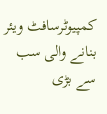کمپیوٹرسافٹ ویئر بنانے والی سب سے بڑی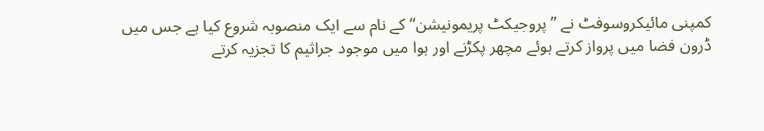کمپنی مائیکروسوفٹ نے ’’پروجیکٹ پریمونیشن‘‘ کے نام سے ایک منصوبہ شروع کیا ہے جس میں ڈرون فضا میں پرواز کرتے ہوئے مچھر پکڑنے اور ہوا میں موجود جراثیم کا تجزیہ کرتے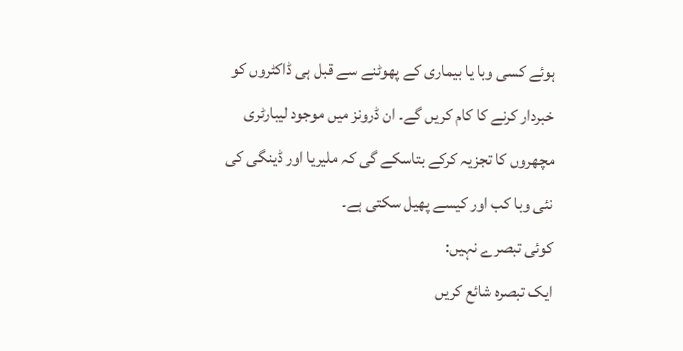ہوئے کسی وبا یا بیماری کے پھوٹنے سے قبل ہی ڈاکٹروں کو خبردار کرنے کا کام کریں گے۔ ان ڈرونز میں موجود لیبارٹری مچھروں کا تجزیہ کرکے بتاسکے گی کہ ملیریا اور ڈینگی کی نئی وبا کب اور کیسے پھیل سکتی ہے۔
کوئی تبصرے نہیں:
ایک تبصرہ شائع کریں